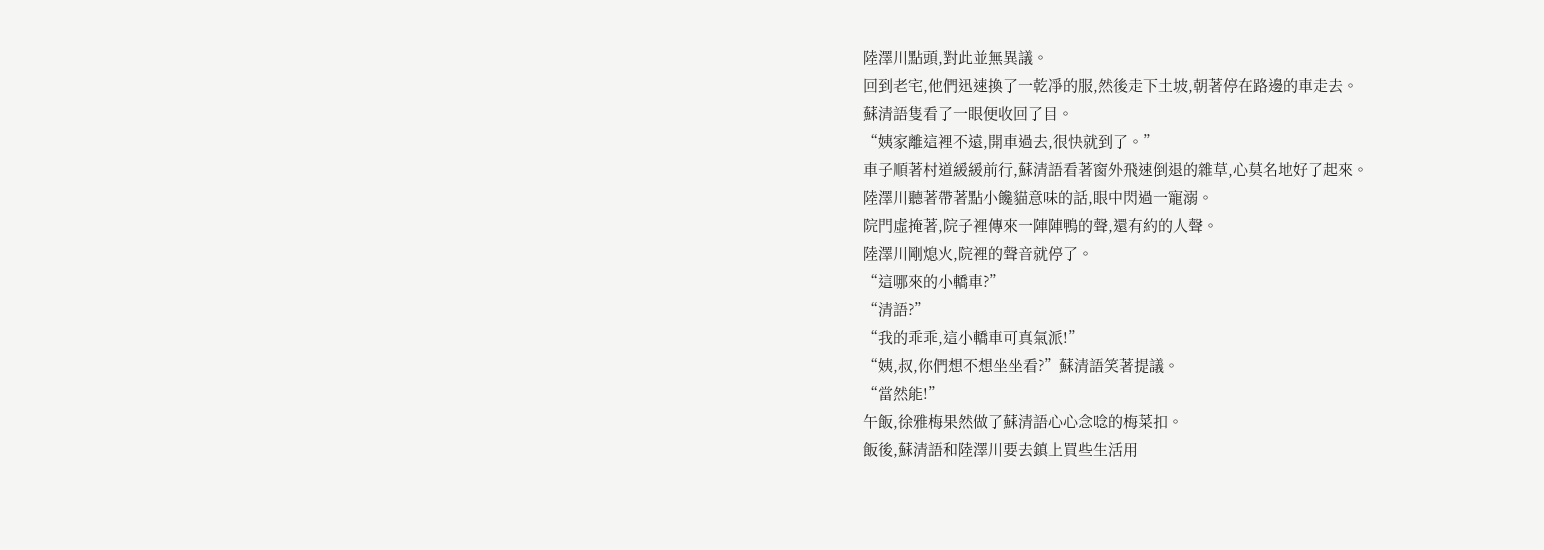陸澤川點頭,對此並無異議。
回到老宅,他們迅速換了一乾凈的服,然後走下土坡,朝著停在路邊的車走去。
蘇清語隻看了一眼便收回了目。
“姨家離這裡不遠,開車過去,很快就到了。”
車子順著村道緩緩前行,蘇清語看著窗外飛速倒退的雜草,心莫名地好了起來。
陸澤川聽著帶著點小饞貓意味的話,眼中閃過一寵溺。
院門虛掩著,院子裡傳來一陣陣鴨的聲,還有約的人聲。
陸澤川剛熄火,院裡的聲音就停了。
“這哪來的小轎車?”
“清語?”
“我的乖乖,這小轎車可真氣派!”
“姨,叔,你們想不想坐坐看?”蘇清語笑著提議。
“當然能!”
午飯,徐雅梅果然做了蘇清語心心念唸的梅菜扣。
飯後,蘇清語和陸澤川要去鎮上買些生活用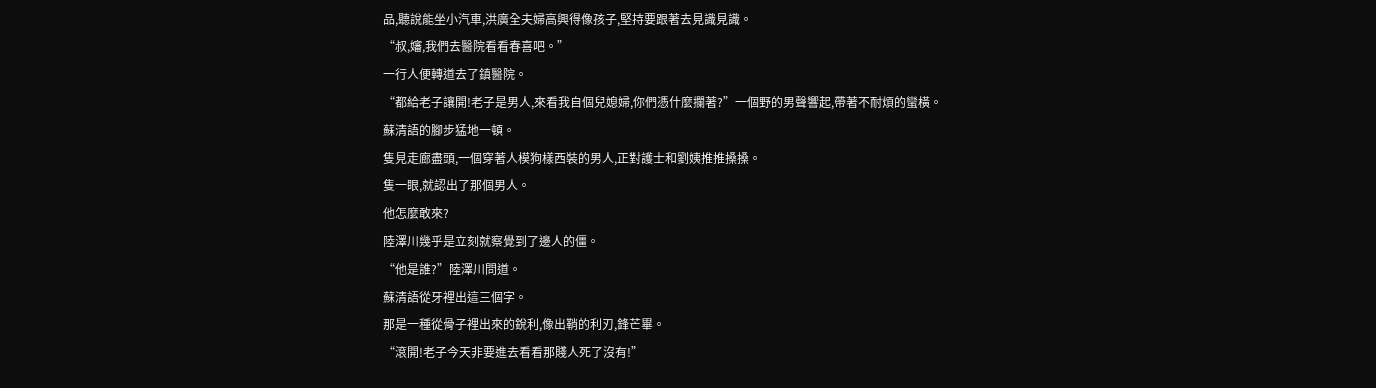品,聽說能坐小汽車,洪廣全夫婦高興得像孩子,堅持要跟著去見識見識。
“叔,嬸,我們去醫院看看春喜吧。”
一行人便轉道去了鎮醫院。
“都給老子讓開!老子是男人,來看我自個兒媳婦,你們憑什麼攔著?”一個野的男聲響起,帶著不耐煩的蠻橫。
蘇清語的腳步猛地一頓。
隻見走廊盡頭,一個穿著人模狗樣西裝的男人,正對護士和劉姨推推搡搡。
隻一眼,就認出了那個男人。
他怎麼敢來?
陸澤川幾乎是立刻就察覺到了邊人的僵。
“他是誰?”陸澤川問道。
蘇清語從牙裡出這三個字。
那是一種從骨子裡出來的銳利,像出鞘的利刃,鋒芒畢。
“滾開!老子今天非要進去看看那賤人死了沒有!”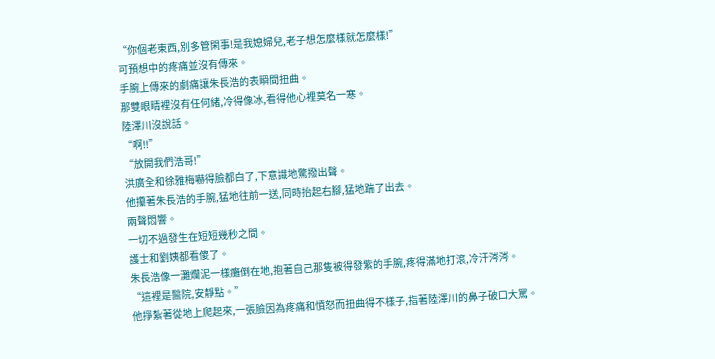“你個老東西,別多管閑事!是我媳婦兒,老子想怎麼樣就怎麼樣!”
可預想中的疼痛並沒有傳來。
手腕上傳來的劇痛讓朱長浩的表瞬間扭曲。
那雙眼睛裡沒有任何緒,冷得像冰,看得他心裡莫名一寒。
陸澤川沒說話。
“啊!!”
“放開我們浩哥!”
洪廣全和徐雅梅嚇得臉都白了,下意識地驚撥出聲。
他攥著朱長浩的手腕,猛地往前一送,同時抬起右腳,猛地踹了出去。
兩聲悶響。
一切不過發生在短短幾秒之間。
護士和劉姨都看傻了。
朱長浩像一灘爛泥一樣癱倒在地,抱著自己那隻被得發紫的手腕,疼得滿地打滾,冷汗涔涔。
“這裡是醫院,安靜點。”
他掙紮著從地上爬起來,一張臉因為疼痛和憤怒而扭曲得不樣子,指著陸澤川的鼻子破口大罵。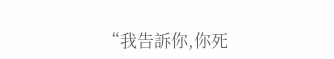“我告訴你,你死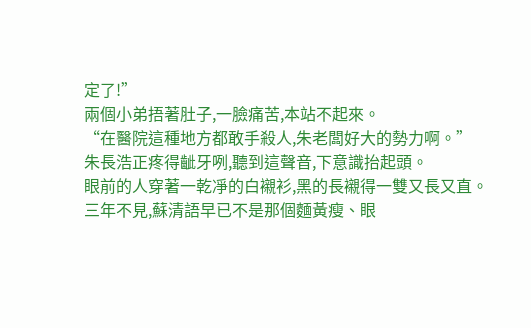定了!”
兩個小弟捂著肚子,一臉痛苦,本站不起來。
“在醫院這種地方都敢手殺人,朱老闆好大的勢力啊。”
朱長浩正疼得齜牙咧,聽到這聲音,下意識抬起頭。
眼前的人穿著一乾凈的白襯衫,黑的長襯得一雙又長又直。
三年不見,蘇清語早已不是那個麵黃瘦、眼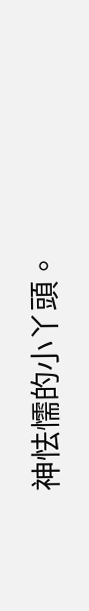神怯懦的小丫頭。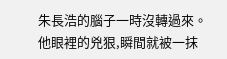朱長浩的腦子一時沒轉過來。
他眼裡的兇狠,瞬間就被一抹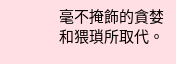毫不掩飾的貪婪和猥瑣所取代。